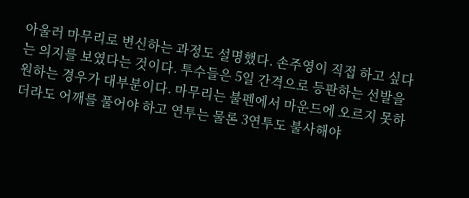아울러 마무리로 변신하는 과정도 설명했다. 손주영이 직접 하고 싶다는 의지를 보였다는 것이다. 투수들은 5일 간격으로 등판하는 선발을 원하는 경우가 대부분이다. 마무리는 불펜에서 마운드에 오르지 못하더라도 어깨를 풀어야 하고 연투는 물론 3연투도 불사해야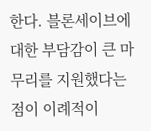한다. 블론세이브에 대한 부담감이 큰 마무리를 지원했다는 점이 이례적이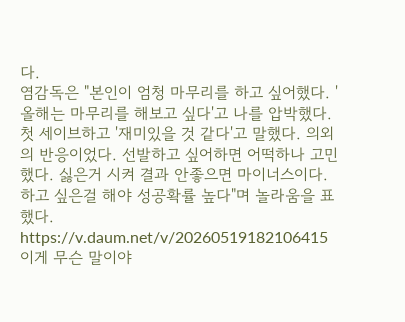다.
염감독은 "본인이 엄청 마무리를 하고 싶어했다. '올해는 마무리를 해보고 싶다'고 나를 압박했다. 첫 세이브하고 '재미있을 것 같다'고 말했다. 의외의 반응이었다. 선발하고 싶어하면 어떡하나 고민했다. 싫은거 시켜 결과 안좋으면 마이너스이다. 하고 싶은걸 해야 성공확률 높다"며 놀라움을 표했다.
https://v.daum.net/v/20260519182106415
이게 무슨 말이야